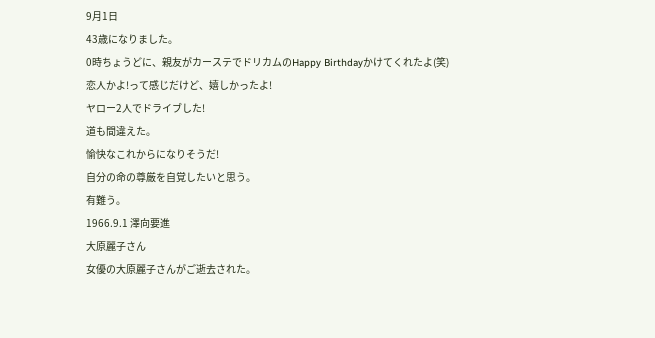9月1日
43歳になりました。
0時ちょうどに、親友がカーステでドリカムのHappy Birthdayかけてくれたよ(笑)
恋人かよ!って感じだけど、嬉しかったよ!
ヤロー2人でドライブした!
道も間違えた。
愉快なこれからになりそうだ!
自分の命の尊厳を自覚したいと思う。
有難う。
1966.9.1 澤向要進
大原麗子さん
女優の大原麗子さんがご逝去された。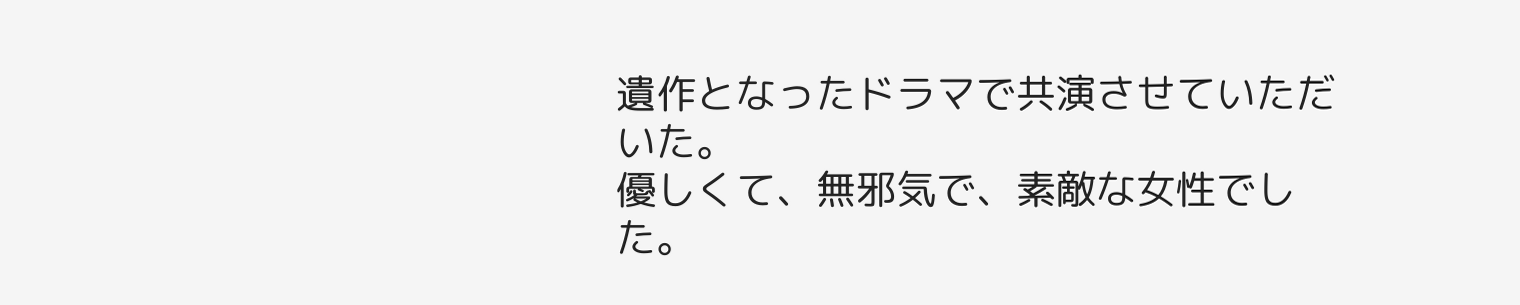遺作となったドラマで共演させていただいた。
優しくて、無邪気で、素敵な女性でした。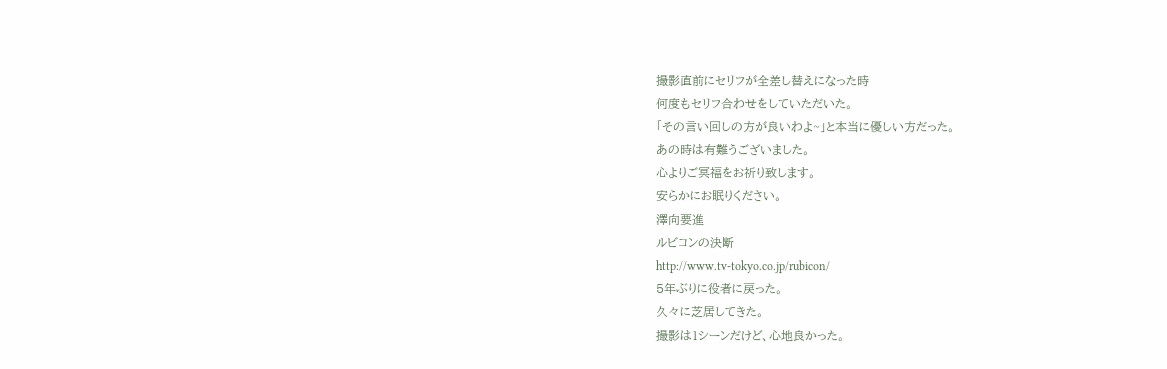撮影直前にセリフが全差し替えになった時
何度もセリフ合わせをしていただいた。
「その言い回しの方が良いわよ~」と本当に優しい方だった。
あの時は有難うございました。
心よりご冥福をお祈り致します。
安らかにお眠りください。
澤向要進
ルビコンの決断
http://www.tv-tokyo.co.jp/rubicon/
5年ぶりに役者に戻った。
久々に芝居してきた。
撮影は1シーンだけど、心地良かった。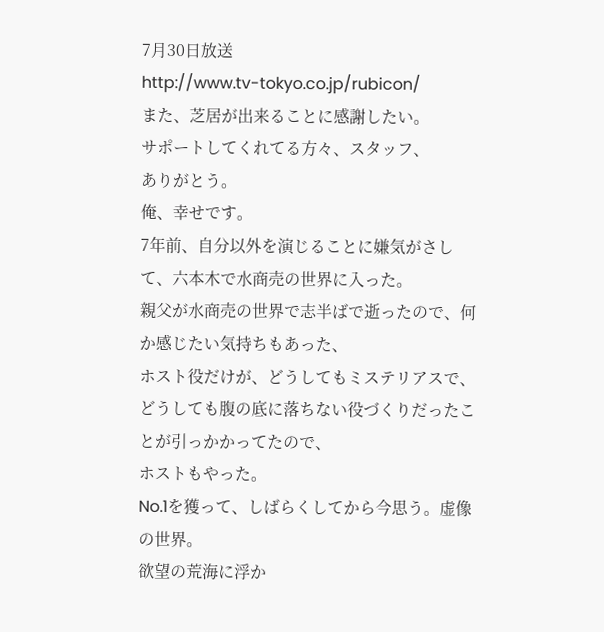7月30日放送
http://www.tv-tokyo.co.jp/rubicon/
また、芝居が出来ることに感謝したい。
サポートしてくれてる方々、スタッフ、
ありがとう。
俺、幸せです。
7年前、自分以外を演じることに嫌気がさして、六本木で水商売の世界に入った。
親父が水商売の世界で志半ばで逝ったので、何か感じたい気持ちもあった、
ホスト役だけが、どうしてもミステリアスで、
どうしても腹の底に落ちない役づくりだったことが引っかかってたので、
ホストもやった。
No.1を獲って、しばらくしてから今思う。虚像の世界。
欲望の荒海に浮か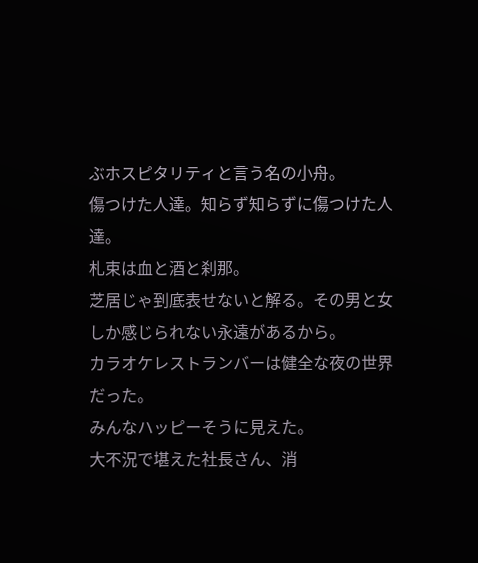ぶホスピタリティと言う名の小舟。
傷つけた人達。知らず知らずに傷つけた人達。
札束は血と酒と刹那。
芝居じゃ到底表せないと解る。その男と女しか感じられない永遠があるから。
カラオケレストランバーは健全な夜の世界だった。
みんなハッピーそうに見えた。
大不況で堪えた社長さん、消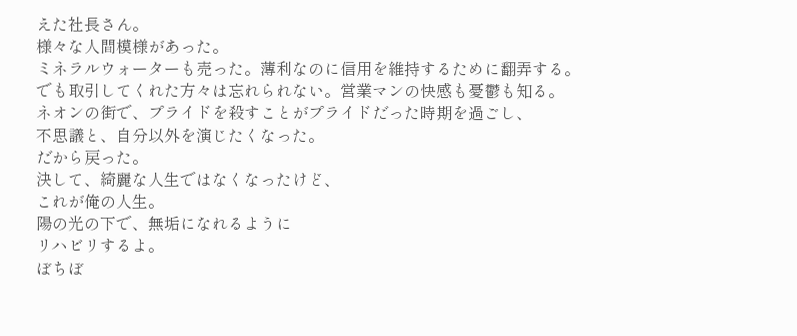えた社長さん。
様々な人間模様があった。
ミネラルウォーターも売った。薄利なのに信用を維持するために翻弄する。
でも取引してくれた方々は忘れられない。営業マンの快感も憂鬱も知る。
ネオンの街で、プライドを殺すことがプライドだった時期を過ごし、
不思議と、自分以外を演じたくなった。
だから戻った。
決して、綺麗な人生ではなくなったけど、
これが俺の人生。
陽の光の下で、無垢になれるように
リハビリするよ。
ぼちぼ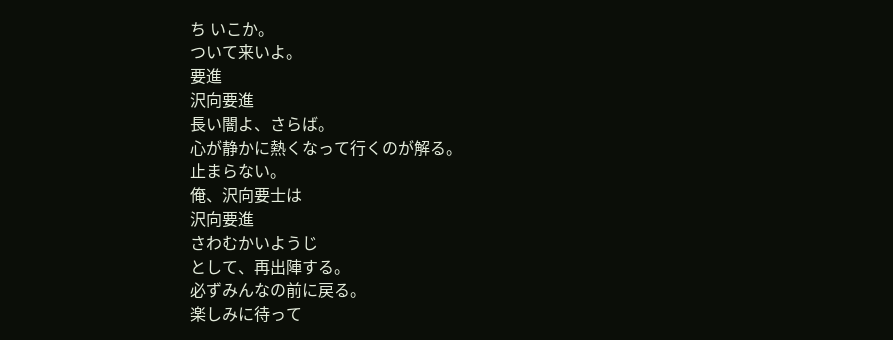ち いこか。
ついて来いよ。
要進
沢向要進
長い闇よ、さらば。
心が静かに熱くなって行くのが解る。
止まらない。
俺、沢向要士は
沢向要進
さわむかいようじ
として、再出陣する。
必ずみんなの前に戻る。
楽しみに待って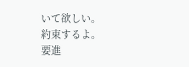いて欲しい。
約束するよ。
要進